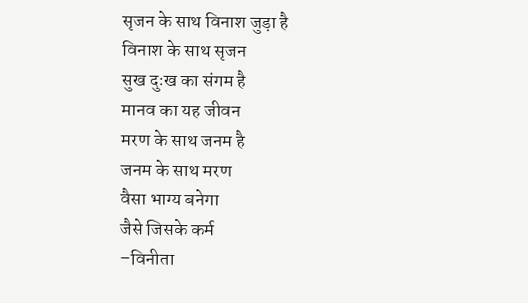सृजन के साथ विनाश जुड़ा है
विनाश के साथ सृजन
सुख दुःख का संगम है
मानव का यह जीवन
मरण के साथ जनम है
जनम के साथ मरण
वैसा भाग्य बनेगा
जैसे जिसके कर्म
–विनीता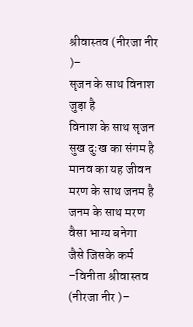श्रीवास्तव (नीरजा नीर )–
सृजन के साथ विनाश जुड़ा है
विनाश के साथ सृजन
सुख दुःख का संगम है
मानव का यह जीवन
मरण के साथ जनम है
जनम के साथ मरण
वैसा भाग्य बनेगा
जैसे जिसके कर्म
–विनीता श्रीवास्तव (नीरजा नीर )–